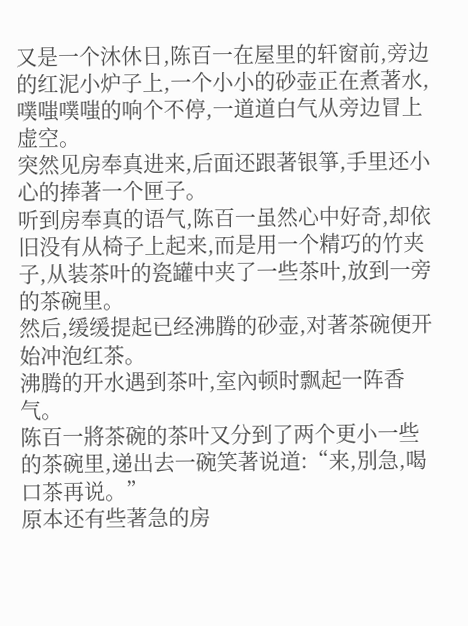又是一个沐休日,陈百一在屋里的轩窗前,旁边的红泥小炉子上,一个小小的砂壶正在煮著水,噗嗤噗嗤的响个不停,一道道白气从旁边冒上虚空。
突然见房奉真进来,后面还跟著银箏,手里还小心的捧著一个匣子。
听到房奉真的语气,陈百一虽然心中好奇,却依旧没有从椅子上起来,而是用一个精巧的竹夹子,从装茶叶的瓷罐中夹了一些茶叶,放到一旁的茶碗里。
然后,缓缓提起已经沸腾的砂壶,对著茶碗便开始冲泡红茶。
沸腾的开水遇到茶叶,室內顿时飘起一阵香气。
陈百一將茶碗的茶叶又分到了两个更小一些的茶碗里,递出去一碗笑著说道:“来,別急,喝口茶再说。”
原本还有些著急的房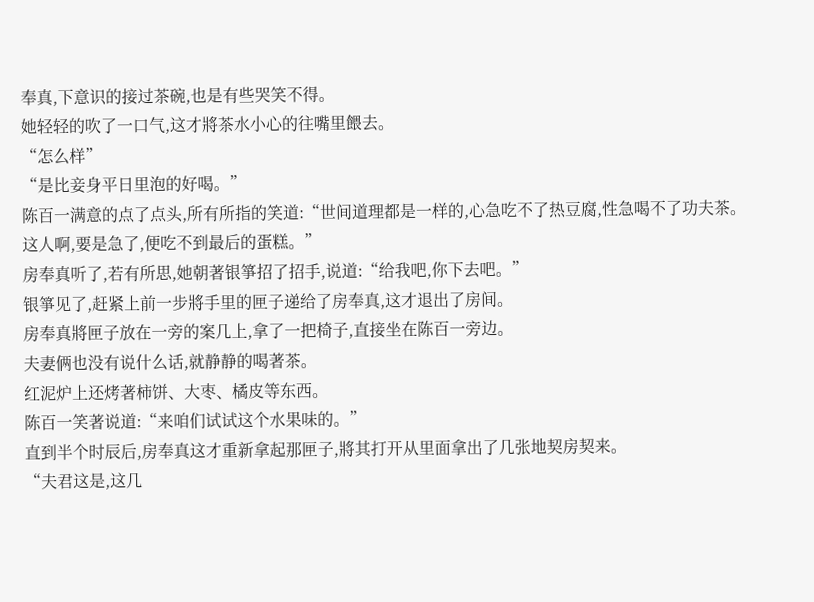奉真,下意识的接过茶碗,也是有些哭笑不得。
她轻轻的吹了一口气,这才將茶水小心的往嘴里餵去。
“怎么样”
“是比妾身平日里泡的好喝。”
陈百一满意的点了点头,所有所指的笑道:“世间道理都是一样的,心急吃不了热豆腐,性急喝不了功夫茶。
这人啊,要是急了,便吃不到最后的蛋糕。”
房奉真听了,若有所思,她朝著银箏招了招手,说道:“给我吧,你下去吧。”
银箏见了,赶紧上前一步將手里的匣子递给了房奉真,这才退出了房间。
房奉真將匣子放在一旁的案几上,拿了一把椅子,直接坐在陈百一旁边。
夫妻俩也没有说什么话,就静静的喝著茶。
红泥炉上还烤著柿饼、大枣、橘皮等东西。
陈百一笑著说道:“来咱们试试这个水果味的。”
直到半个时辰后,房奉真这才重新拿起那匣子,將其打开从里面拿出了几张地契房契来。
“夫君这是,这几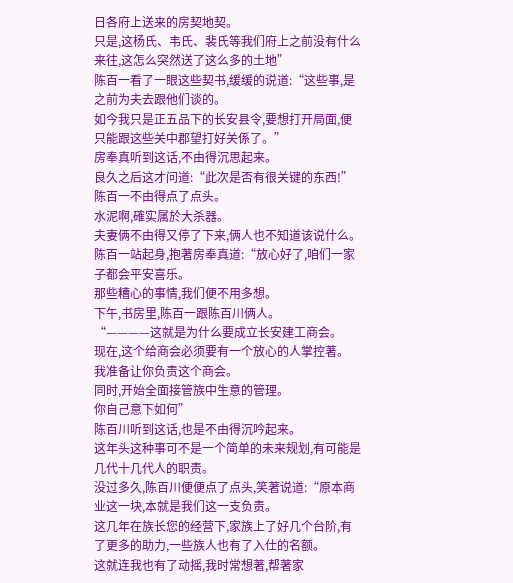日各府上送来的房契地契。
只是,这杨氏、韦氏、裴氏等我们府上之前没有什么来往,这怎么突然送了这么多的土地”
陈百一看了一眼这些契书,缓缓的说道:“这些事,是之前为夫去跟他们谈的。
如今我只是正五品下的长安县令,要想打开局面,便只能跟这些关中郡望打好关係了。”
房奉真听到这话,不由得沉思起来。
良久之后这才问道:“此次是否有很关键的东西!”
陈百一不由得点了点头。
水泥啊,確实属於大杀器。
夫妻俩不由得又停了下来,俩人也不知道该说什么。
陈百一站起身,抱著房奉真道:“放心好了,咱们一家子都会平安喜乐。
那些糟心的事情,我们便不用多想。
下午,书房里,陈百一跟陈百川俩人。
“————这就是为什么要成立长安建工商会。
现在,这个给商会必须要有一个放心的人掌控著。
我准备让你负责这个商会。
同时,开始全面接管族中生意的管理。
你自己意下如何”
陈百川听到这话,也是不由得沉吟起来。
这年头这种事可不是一个简单的未来规划,有可能是几代十几代人的职责。
没过多久,陈百川便便点了点头,笑著说道:“原本商业这一块,本就是我们这一支负责。
这几年在族长您的经营下,家族上了好几个台阶,有了更多的助力,一些族人也有了入仕的名额。
这就连我也有了动摇,我时常想著,帮著家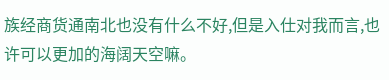族经商货通南北也没有什么不好,但是入仕对我而言,也许可以更加的海阔天空嘛。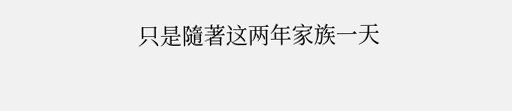只是隨著这两年家族一天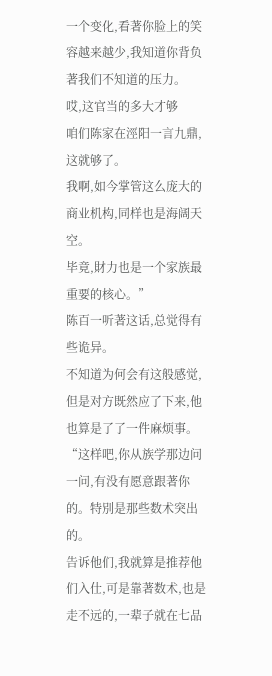一个变化,看著你脸上的笑容越来越少,我知道你背负著我们不知道的压力。
哎,这官当的多大才够
咱们陈家在涇阳一言九鼎,这就够了。
我啊,如今掌管这么庞大的商业机构,同样也是海阔天空。
毕竟,財力也是一个家族最重要的核心。”
陈百一听著这话,总觉得有些诡异。
不知道为何会有这般感觉,但是对方既然应了下来,他也算是了了一件麻烦事。
“这样吧,你从族学那边问一问,有没有愿意跟著你的。特別是那些数术突出的。
告诉他们,我就算是推荐他们入仕,可是靠著数术,也是走不远的,一辈子就在七品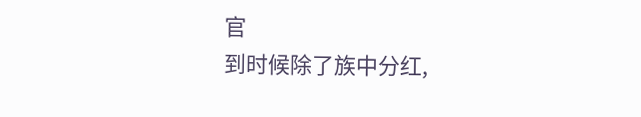官
到时候除了族中分红,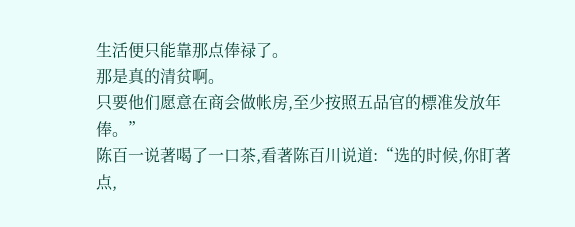生活便只能靠那点俸禄了。
那是真的清贫啊。
只要他们愿意在商会做帐房,至少按照五品官的標准发放年俸。”
陈百一说著喝了一口茶,看著陈百川说道:“选的时候,你盯著点,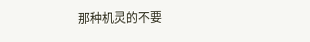那种机灵的不要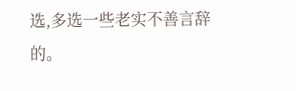选,多选一些老实不善言辞的。